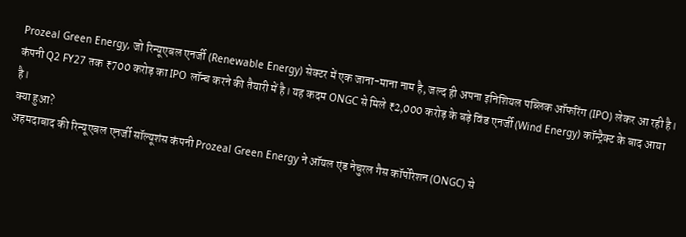Prozeal Green Energy, जो रिन्यूएबल एनर्जी (Renewable Energy) सेक्टर में एक जाना-माना नाम है, जल्द ही अपना इनिशियल पब्लिक ऑफरिंग (IPO) लेकर आ रही है। कंपनी Q2 FY27 तक ₹700 करोड़ का IPO लॉन्च करने की तैयारी में है। यह कदम ONGC से मिले ₹2,000 करोड़ के बड़े विंड एनर्जी (Wind Energy) कॉन्ट्रैक्ट के बाद आया है।
क्या हुआ?
अहमदाबाद की रिन्यूएबल एनर्जी सॉल्यूशंस कंपनी Prozeal Green Energy ने ऑयल एंड नेचुरल गैस कॉर्पोरेशन (ONGC) से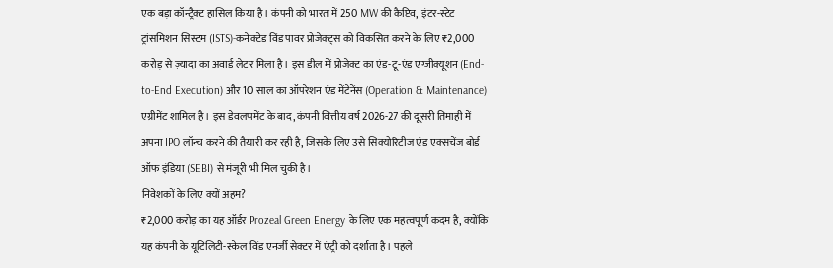एक बड़ा कॉन्ट्रैक्ट हासिल किया है। कंपनी को भारत में 250 MW की कैप्टिव, इंटर-स्टेट ट्रांसमिशन सिस्टम (ISTS)-कनेक्टेड विंड पावर प्रोजेक्ट्स को विकसित करने के लिए ₹2,000 करोड़ से ज़्यादा का अवार्ड लेटर मिला है। इस डील में प्रोजेक्ट का एंड-टू-एंड एग्जीक्यूशन (End-to-End Execution) और 10 साल का ऑपरेशन एंड मेंटेनेंस (Operation & Maintenance) एग्रीमेंट शामिल है। इस डेवलपमेंट के बाद, कंपनी वित्तीय वर्ष 2026-27 की दूसरी तिमाही में अपना IPO लॉन्च करने की तैयारी कर रही है, जिसके लिए उसे सिक्योरिटीज एंड एक्सचेंज बोर्ड ऑफ इंडिया (SEBI) से मंजूरी भी मिल चुकी है।
निवेशकों के लिए क्यों अहम?
₹2,000 करोड़ का यह ऑर्डर Prozeal Green Energy के लिए एक महत्वपूर्ण कदम है, क्योंकि यह कंपनी के यूटिलिटी-स्केल विंड एनर्जी सेक्टर में एंट्री को दर्शाता है। पहले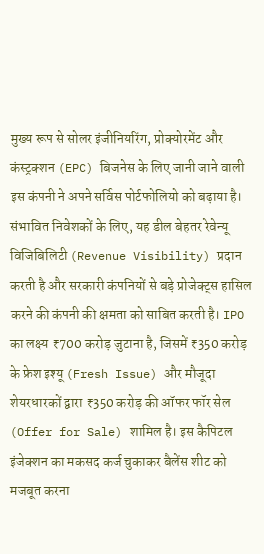मुख्य रूप से सोलर इंजीनियरिंग, प्रोक्योरमेंट और कंस्ट्रक्शन (EPC) बिजनेस के लिए जानी जाने वाली इस कंपनी ने अपने सर्विस पोर्टफोलियो को बढ़ाया है। संभावित निवेशकों के लिए, यह डील बेहतर रेवेन्यू विजिबिलिटी (Revenue Visibility) प्रदान करती है और सरकारी कंपनियों से बड़े प्रोजेक्ट्स हासिल करने की कंपनी की क्षमता को साबित करती है। IPO का लक्ष्य ₹700 करोड़ जुटाना है, जिसमें ₹350 करोड़ के फ्रेश इश्यू (Fresh Issue) और मौजूदा शेयरधारकों द्वारा ₹350 करोड़ की ऑफर फॉर सेल (Offer for Sale) शामिल है। इस कैपिटल इंजेक्शन का मकसद कर्ज चुकाकर बैलेंस शीट को मजबूत करना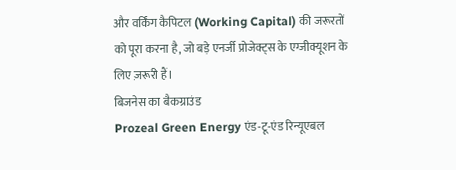और वर्किंग कैपिटल (Working Capital) की जरूरतों को पूरा करना है, जो बड़े एनर्जी प्रोजेक्ट्स के एग्जीक्यूशन के लिए ज़रूरी हैं।
बिजनेस का बैकग्राउंड
Prozeal Green Energy एंड-टू-एंड रिन्यूएबल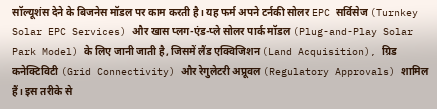सॉल्यूशंस देने के बिजनेस मॉडल पर काम करती है। यह फर्म अपने टर्नकी सोलर EPC सर्विसेज (Turnkey Solar EPC Services) और खास प्लग-एंड-प्ले सोलर पार्क मॉडल (Plug-and-Play Solar Park Model) के लिए जानी जाती है, जिसमें लैंड एक्विजिशन (Land Acquisition), ग्रिड कनेक्टिविटी (Grid Connectivity) और रेगुलेटरी अप्रूवल (Regulatory Approvals) शामिल हैं। इस तरीके से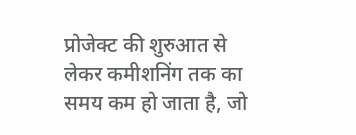प्रोजेक्ट की शुरुआत से लेकर कमीशनिंग तक का समय कम हो जाता है, जो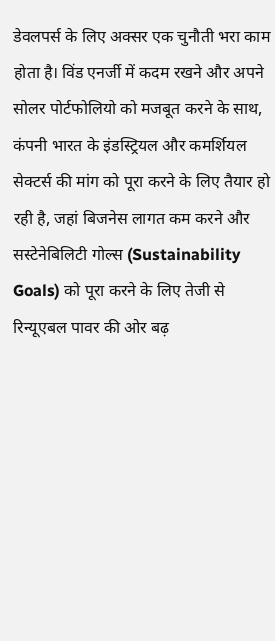डेवलपर्स के लिए अक्सर एक चुनौती भरा काम होता है। विंड एनर्जी में कदम रखने और अपने सोलर पोर्टफोलियो को मजबूत करने के साथ, कंपनी भारत के इंडस्ट्रियल और कमर्शियल सेक्टर्स की मांग को पूरा करने के लिए तैयार हो रही है, जहां बिजनेस लागत कम करने और सस्टेनेबिलिटी गोल्स (Sustainability Goals) को पूरा करने के लिए तेजी से रिन्यूएबल पावर की ओर बढ़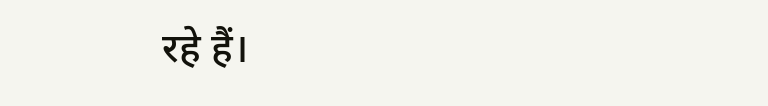रहे हैं।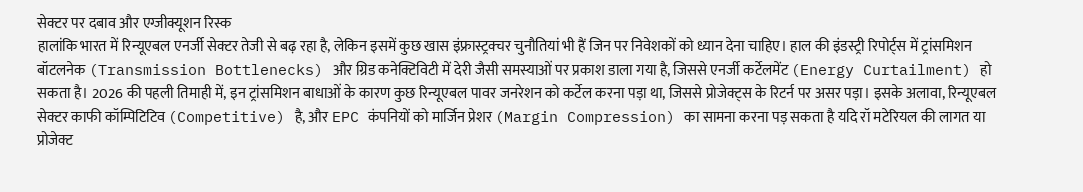सेक्टर पर दबाव और एग्जीक्यूशन रिस्क
हालांकि भारत में रिन्यूएबल एनर्जी सेक्टर तेजी से बढ़ रहा है, लेकिन इसमें कुछ खास इंफ्रास्ट्रक्चर चुनौतियां भी हैं जिन पर निवेशकों को ध्यान देना चाहिए। हाल की इंडस्ट्री रिपोर्ट्स में ट्रांसमिशन बॉटलनेक (Transmission Bottlenecks) और ग्रिड कनेक्टिविटी में देरी जैसी समस्याओं पर प्रकाश डाला गया है, जिससे एनर्जी कर्टेलमेंट (Energy Curtailment) हो सकता है। 2026 की पहली तिमाही में, इन ट्रांसमिशन बाधाओं के कारण कुछ रिन्यूएबल पावर जनरेशन को कर्टेल करना पड़ा था, जिससे प्रोजेक्ट्स के रिटर्न पर असर पड़ा। इसके अलावा, रिन्यूएबल सेक्टर काफी कॉम्पिटिटिव (Competitive) है, और EPC कंपनियों को मार्जिन प्रेशर (Margin Compression) का सामना करना पड़ सकता है यदि रॉ मटेरियल की लागत या प्रोजेक्ट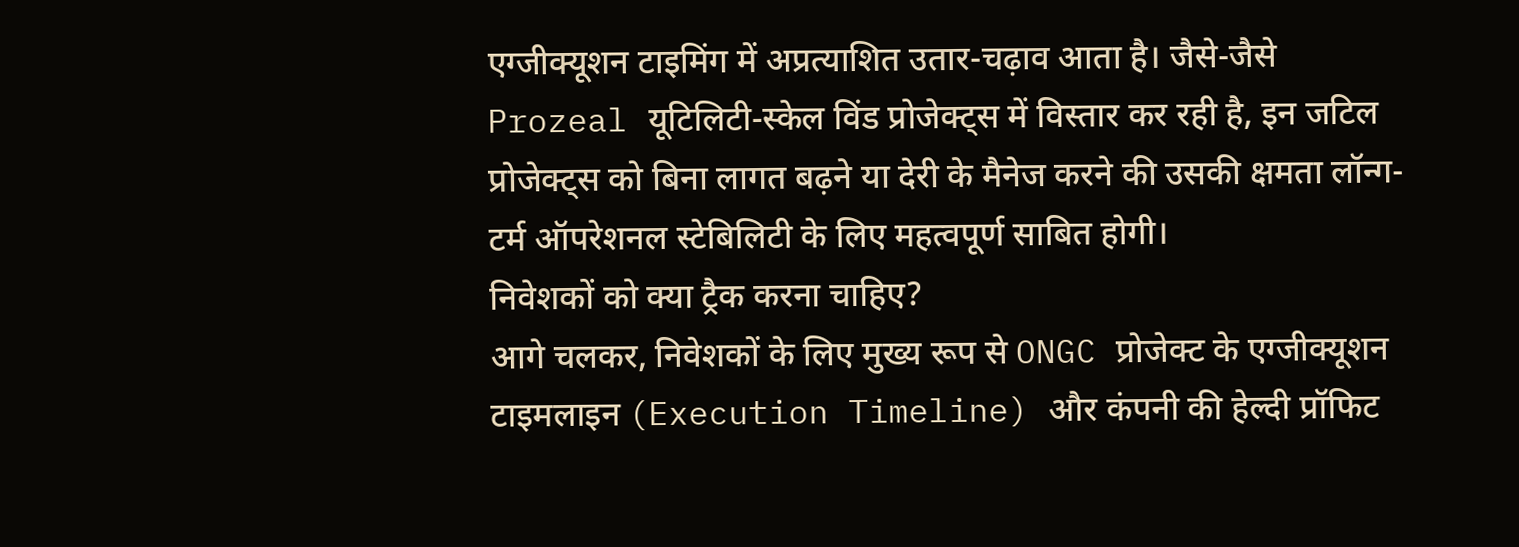एग्जीक्यूशन टाइमिंग में अप्रत्याशित उतार-चढ़ाव आता है। जैसे-जैसे Prozeal यूटिलिटी-स्केल विंड प्रोजेक्ट्स में विस्तार कर रही है, इन जटिल प्रोजेक्ट्स को बिना लागत बढ़ने या देरी के मैनेज करने की उसकी क्षमता लॉन्ग-टर्म ऑपरेशनल स्टेबिलिटी के लिए महत्वपूर्ण साबित होगी।
निवेशकों को क्या ट्रैक करना चाहिए?
आगे चलकर, निवेशकों के लिए मुख्य रूप से ONGC प्रोजेक्ट के एग्जीक्यूशन टाइमलाइन (Execution Timeline) और कंपनी की हेल्दी प्रॉफिट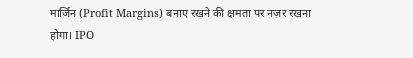मार्जिन (Profit Margins) बनाए रखने की क्षमता पर नज़र रखना होगा। IPO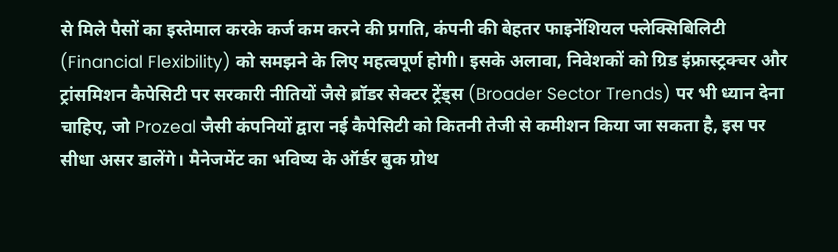से मिले पैसों का इस्तेमाल करके कर्ज कम करने की प्रगति, कंपनी की बेहतर फाइनेंशियल फ्लेक्सिबिलिटी (Financial Flexibility) को समझने के लिए महत्वपूर्ण होगी। इसके अलावा, निवेशकों को ग्रिड इंफ्रास्ट्रक्चर और ट्रांसमिशन कैपेसिटी पर सरकारी नीतियों जैसे ब्रॉडर सेक्टर ट्रेंड्स (Broader Sector Trends) पर भी ध्यान देना चाहिए, जो Prozeal जैसी कंपनियों द्वारा नई कैपेसिटी को कितनी तेजी से कमीशन किया जा सकता है, इस पर सीधा असर डालेंगे। मैनेजमेंट का भविष्य के ऑर्डर बुक ग्रोथ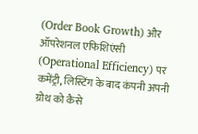(Order Book Growth) और ऑपरेशनल एफिशिएंसी (Operational Efficiency) पर कमेंट्री, लिस्टिंग के बाद कंपनी अपनी ग्रोथ को कैसे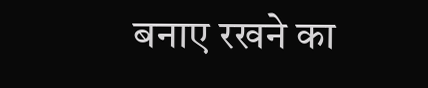बनाए रखने का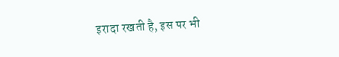इरादा रखती है, इस पर भी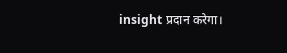insight प्रदान करेगा।